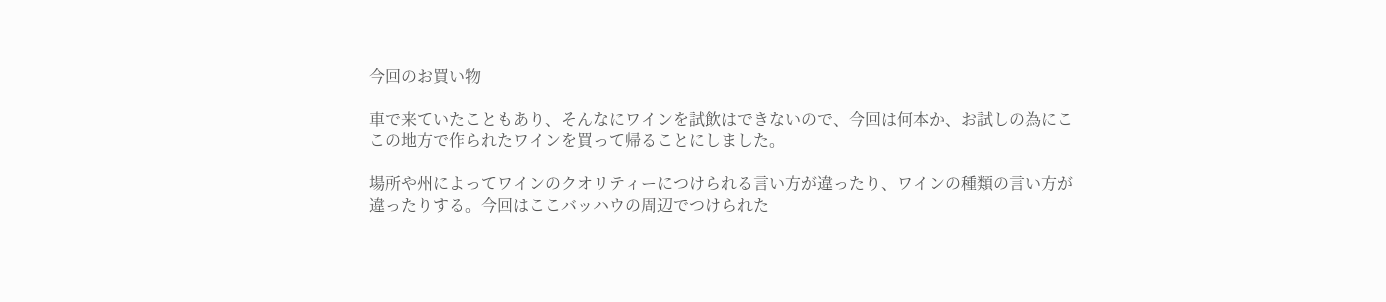今回のお買い物

車で来ていたこともあり、そんなにワインを試飲はできないので、今回は何本か、お試しの為にここの地方で作られたワインを買って帰ることにしました。

場所や州によってワインのクオリティーにつけられる言い方が違ったり、ワインの種類の言い方が違ったりする。今回はここバッハウの周辺でつけられた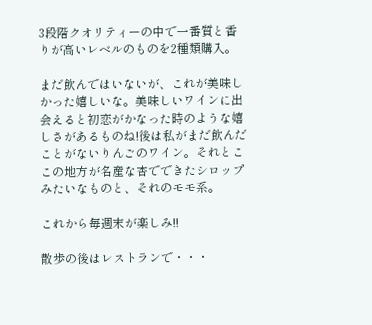3段階クオリティーの中で一番質と香りが高いレベルのものを2種類購入。

まだ飲んではいないが、これが美味しかった嬉しいな。美味しいワインに出会えると初恋がかなった時のような嬉しさがあるものね!後は私がまだ飲んだことがないりんごのワイン。それとここの地方が名産な杏でできたシロップみたいなものと、それのモモ系。

これから毎週末が楽しみ!!

散歩の後はレストランで・・・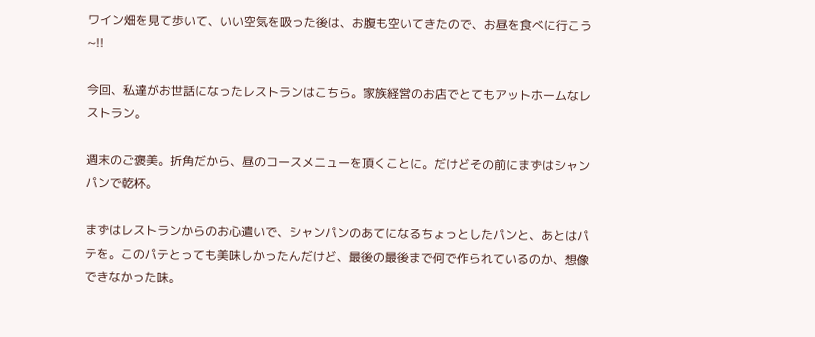ワイン畑を見て歩いて、いい空気を吸った後は、お腹も空いてきたので、お昼を食べに行こう~!!

今回、私達がお世話になったレストランはこちら。家族経営のお店でとてもアットホームなレストラン。

週末のご褒美。折角だから、昼のコースメニューを頂くことに。だけどその前にまずはシャンパンで乾杯。

まずはレストランからのお心遣いで、シャンパンのあてになるちょっとしたパンと、あとはパテを。このパテとっても美味しかったんだけど、最後の最後まで何で作られているのか、想像できなかった味。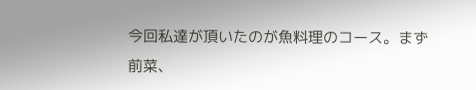今回私達が頂いたのが魚料理のコース。まず前菜、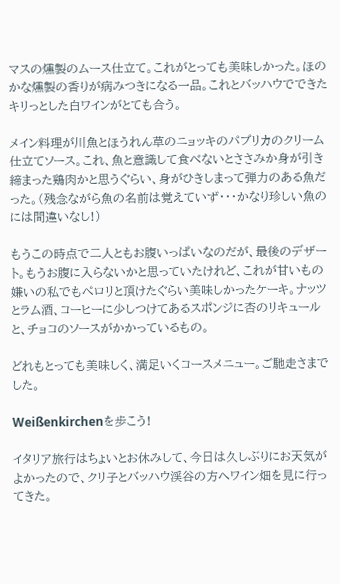マスの燻製のムース仕立て。これがとっても美味しかった。ほのかな燻製の香りが病みつきになる一品。これとバッハウでできたキリっとした白ワインがとても合う。

メイン料理が川魚とほうれん草のニョッキのパプリカのクリーム仕立てソース。これ、魚と意識して食べないとささみか身が引き締まった鶏肉かと思うぐらい、身がひきしまって弾力のある魚だった。(残念ながら魚の名前は覚えていず・・・かなり珍しい魚のには間違いなし!)

もうこの時点で二人ともお腹いっぱいなのだが、最後のデザート。もうお腹に入らないかと思っていたけれど、これが甘いもの嫌いの私でもぺロリと頂けたぐらい美味しかったケーキ。ナッツとラム酒、コーヒーに少しつけてあるスポンジに杏のリキュールと、チョコのソースがかかっているもの。

どれもとっても美味しく、満足いくコースメニュー。ご馳走さまでした。

Weißenkirchenを歩こう!

イタリア旅行はちょいとお休みして、今日は久しぶりにお天気がよかったので、クリ子とバッハウ渓谷の方へワイン畑を見に行ってきた。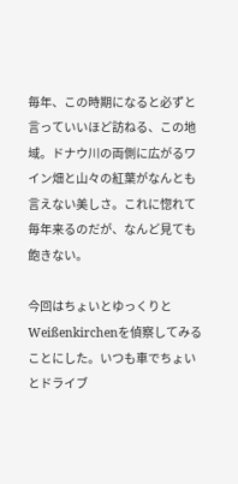毎年、この時期になると必ずと言っていいほど訪ねる、この地域。ドナウ川の両側に広がるワイン畑と山々の紅葉がなんとも言えない美しさ。これに惚れて毎年来るのだが、なんど見ても飽きない。

今回はちょいとゆっくりとWeißenkirchenを偵察してみることにした。いつも車でちょいとドライブ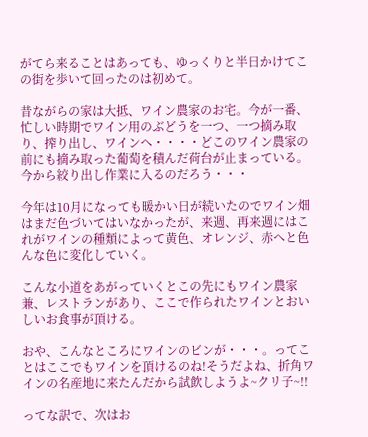がてら来ることはあっても、ゆっくりと半日かけてこの街を歩いて回ったのは初めて。

昔ながらの家は大抵、ワイン農家のお宅。今が一番、忙しい時期でワイン用のぶどうを一つ、一つ摘み取り、搾り出し、ワインへ・・・・どこのワイン農家の前にも摘み取った葡萄を積んだ荷台が止まっている。今から絞り出し作業に入るのだろう・・・

今年は10月になっても暖かい日が続いたのでワイン畑はまだ色づいてはいなかったが、来週、再来週にはこれがワインの種類によって黄色、オレンジ、赤へと色んな色に変化していく。

こんな小道をあがっていくとこの先にもワイン農家兼、レストランがあり、ここで作られたワインとおいしいお食事が頂ける。

おや、こんなところにワインのビンが・・・。ってことはここでもワインを頂けるのね!そうだよね、折角ワインの名産地に来たんだから試飲しようよ~クリ子~!!

ってな訳で、次はお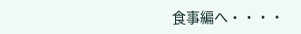食事編へ・・・・